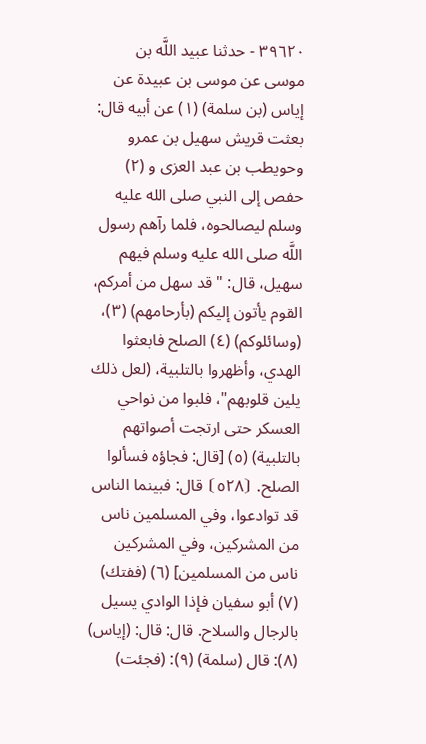٣٩٦٢٠ - حدثنا عبيد اللَّه بن موسى عن موسى بن عبيدة عن إياس (بن سلمة) (١) عن أبيه قال: بعثت قريش سهيل بن عمرو وحويطب بن عبد العزى و (٢) حفص إلى النبي صلى الله عليه وسلم ليصالحوه، فلما رآهم رسول اللَّه صلى الله عليه وسلم فيهم سهيل، قال: "قد سهل من أمركم، القوم يأتون إليكم (بأرحامهم) (٣)، (وسائلوكم) (٤) الصلح فابعثوا الهدي، وأظهروا بالتلبية، (لعل ذلك يلين قلوبهم"، فلبوا من نواحي العسكر حتى ارتجت أصواتهم بالتلبية) (٥) [قال: فجاؤه فسألوا الصلح. ⦗٥٢٨⦘ قال: فبينما الناس قد توادعوا، وفي المسلمين ناس من المشركين، وفي المشركين ناس من المسلمين] (٦) (ففتك) (٧) أبو سفيان فإذا الوادي يسيل بالرجال والسلاح. قال: قال: (إياس) (٨): قال (سلمة) (٩): (فجئت)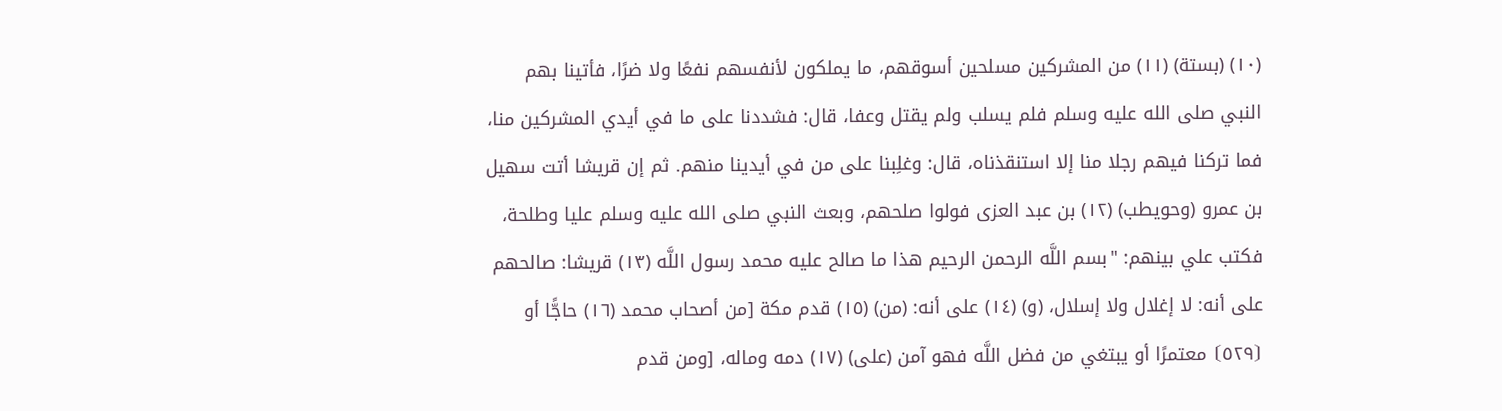(١٠) (بستة) (١١) من المشركين مسلحين أسوقهم، ما يملكون لأنفسهم نفعًا ولا ضرًا، فأتينا بهم النبي صلى الله عليه وسلم فلم يسلب ولم يقتل وعفا، قال: فشددنا على ما في أيدي المشركين منا، فما تركنا فيهم رجلا منا إلا استنقذناه، قال: وغلِبنا على من في أيدينا منهم. ثم إن قريشا أتت سهيل بن عمرو (وحويطب) (١٢) بن عبد العزى فولوا صلحهم، وبعث النبي صلى الله عليه وسلم عليا وطلحة، فكتب علي بينهم: "بسم اللَّه الرحمن الرحيم هذا ما صالح عليه محمد رسول اللَّه (١٣) قريشا: صالحهم على أنه: لا إغلال ولا إسلال، (و) (١٤) على أنه: (من) (١٥) قدم مكة [من أصحاب محمد (١٦) حاجًّا أو ⦗٥٢٩⦘ معتمرًا أو يبتغي من فضل اللَّه فهو آمن (على) (١٧) دمه وماله، [ومن قدم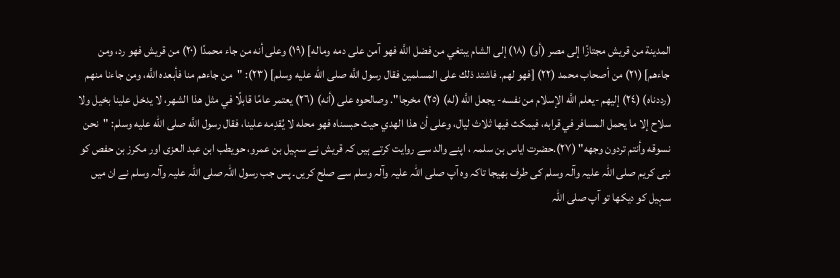المدينة من قريش مجتازًا إلى مصر (أو) (١٨) إلى الشام يبتغي من فضل اللَّه فهو آمن على دمه وماله] (١٩) وعلى أنه من جاء محمدًا (٢٠) من قريش فهو رد، ومن جاءهم] (٢١) من أصحاب محمد (٢٢) [فهو لهم. فاشتد ذلك على المسلمين فقال رسول اللَّه صلى الله عليه وسلم] (٢٣): "من جاءهم منا فأبعده اللَّه، ومن جاءنا منهم (رددناه) (٢٤) إليهم -يعلم اللَّه الإسلام من نفسه- يجعل اللَّه (له) (٢٥) مخرجا". وصالحوه على (أنه) (٢٦) يعتمر عامًا قابلًا في مثل هذا الشهر، لا يدخل علينا بخيل ولا سلاح إلا ما يحمل المسافر في قرابه، فيمكث فيها ثلاث ليال، وعلى أن هذا الهدي حيث حبسناه فهو محله لا يُقدِمه علينا، فقال رسول اللَّه صلى الله عليه وسلم: "نحن نسوقه وأنتم تردون وجهه" (٢٧).حضرت ایاس بن سلمہ ، اپنے والد سے روایت کرتے ہیں کہ قریش نے سہیل بن عمرو، حویطب ابن عبد العزی اور مکرز بن حفص کو نبی کریم صلی اللہ علیہ وآلہ وسلم کی طرف بھیجا تاکہ وہ آپ صلی اللہ علیہ وآلہ وسلم سے صلح کریں۔ پس جب رسول اللہ صلی اللہ علیہ وآلہ وسلم نے ان میں سہیل کو دیکھا تو آپ صلی اللہ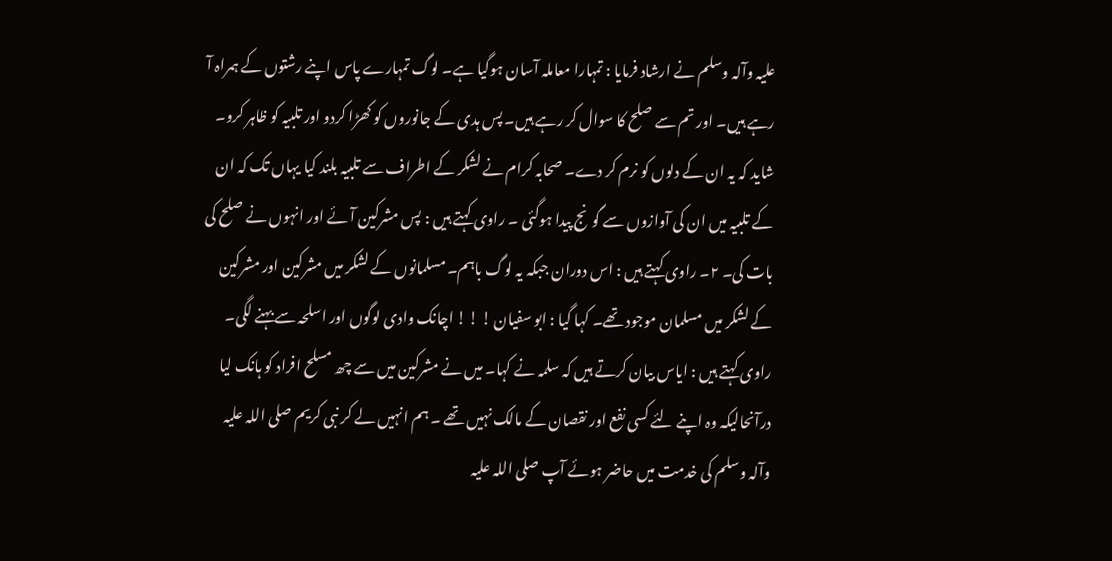علیہ وآلہ وسلم نے ارشاد فرمایا : تمہارا معاملہ آسان ہوگیا ہے۔ لوگ تمہارے پاس اپنے رشتوں کے ہمراہ آ رہے ہیں۔ اور تم سے صلح کا سوال کر رہے ہیں۔ پس ہدی کے جانوروں کو کھڑا کردو اور تلبیہ کو ظاہر کرو۔ شاید کہ یہ ان کے دلوں کو نرم کر دے۔ صحابہ کرام نے لشکر کے اطراف سے تلبیہ بلند کیا یہاں تک کہ ان کے تلبیہ میں ان کی آوازوں سے گونج پیدا ہوگئی ۔ راوی کہتے ہیں : پس مشرکین آئے اور انہوں نے صلح کی بات کی۔ ٢۔ راوی کہتے ہیں : اس دوران جبکہ یہ لوگ باہم۔ مسلمانوں کے لشکر میں مشرکین اور مشرکین کے لشکر میں مسلمان موجود تھے۔ کہا گیا : ابو سفیان ! ! ! اچانک وادی لوگوں اور اسلحہ سے بہنے لگی۔ راوی کہتے ہیں : ایاس بیان کرتے ہیں کہ سلمہ نے کہا۔ میں نے مشرکین میں سے چھ مسلح افراد کو ہانک لیا درآنحالیکہ وہ اپنے لئے کسی نفع اور نقصان کے مالک نہیں تھے ۔ ہم انہیں لے کر نبی کریم صلی اللہ علیہ وآلہ وسلم کی خدمت میں حاضر ہوئے آپ صلی اللہ علیہ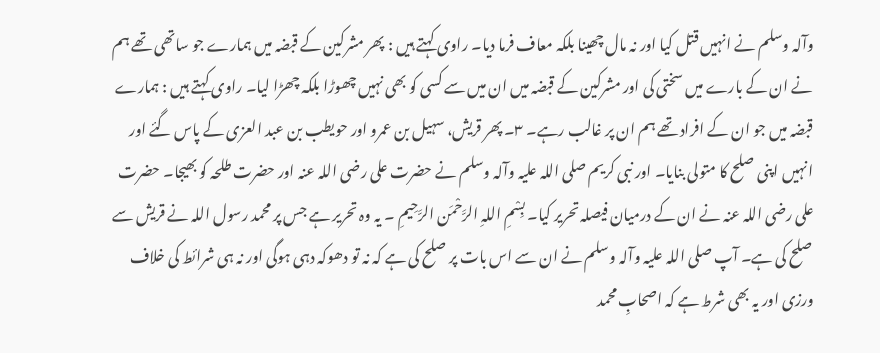وآلہ وسلم نے انہیں قتل کیا اور نہ مال چھینا بلکہ معاف فرما دیا۔ راوی کہتے ہیں : پھر مشرکین کے قبضہ میں ہمارے جو ساتھی تھے ہم نے ان کے بارے میں سختی کی اور مشرکین کے قبضہ میں ان میں سے کسی کو بھی نہیں چھوڑا بلکہ چھڑا لیا۔ راوی کہتے ہیں : ہمارے قبضہ میں جو ان کے افراد تھے ہم ان پر غالب رہے۔ ٣۔ پھر قریش، سہیل بن عمرو اور حویطب بن عبد العزی کے پاس گئے اور انہیں اپنی صلح کا متولی بنایا۔ اور نبی کریم صلی اللہ علیہ وآلہ وسلم نے حضرت علی رضی اللہ عنہ اور حضرت طلحہ کو بھیجا۔ حضرت علی رضی اللہ عنہ نے ان کے درمیان فیصلہ تحریر کیا۔ بِسْمِ اللہِ الرَّحْمَن الرَّحِیمِ ۔ یہ وہ تحریر ہے جس پر محمد رسول اللہ نے قریش سے صلح کی ہے۔ آپ صلی اللہ علیہ وآلہ وسلم نے ان سے اس بات پر صلح کی ہے کہ نہ تو دھوکہ دہی ہوگی اور نہ ہی شرائط کی خلاف ورزی اور یہ بھی شرط ہے کہ اصحابِ محمد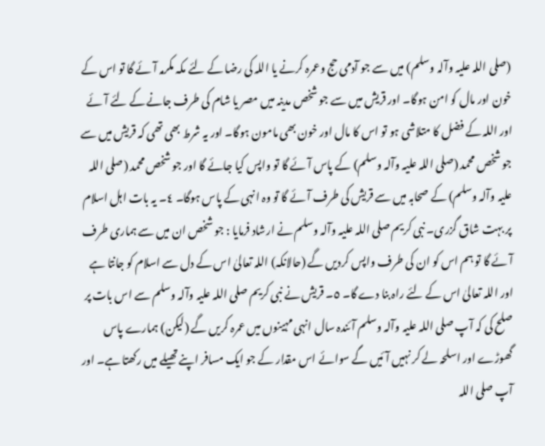(صلی اللہ علیہ وآلہ وسلم) میں سے جو آدمی حج وعمرہ کرنے یا اللہ کی رضا کے لئے مکہ مکرمہ آئے گا تو اس کے خون اور مال کو امن ہوگا۔ اور قریش میں سے جو شخص مدینہ میں مصر یا شام کی طرف جانے کے لئے آئے اور اللہ کے فضل کا متلاشی ہو تو اس کا مال اور خون بھی مامون ہوگا۔ اور یہ شرط بھی تھی کہ قریش میں سے جو شخص محمد (صلی اللہ علیہ وآلہ وسلم) کے پاس آئے گا تو واپس کیا جائے گا اور جو شخص محمد (صلی اللہ علیہ وآلہ وسلم) کے صحابہ میں سے قریش کی طرف آئے گا تو وہ انہی کے پاس ہوگا۔ ٤۔ یہ بات اہل اسلام پر بہت شاق گزری۔ نبی کریم صلی اللہ علیہ وآلہ وسلم نے ارشاد فرمایا : جو شخص ان میں سے ہماری طرف آئے گا تو ہم اس کو ان کی طرف واپس کردیں گے (حالانکہ) اللہ تعالیٰ اس کے دل سے اسلام کو جانتا ہے اور اللہ تعالیٰ اس کے لئے راہ بنا دے گا۔ ٥۔ قریش نے نبی کریم صلی اللہ علیہ وآلہ وسلم سے اس بات پر صلح کی کہ آپ صلی اللہ علیہ وآلہ وسلم آئندہ سال انہی مہینوں میں عمرہ کریں گے (لیکن) ہمارے پاس گھوڑے اور اسلحہ لے کر نہیں آئیں گے سوائے اس مقدار کے جو ایک مسافر اپنے تھیلے میں رکھتا ہے۔ اور آپ صلی اللہ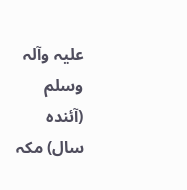علیہ وآلہ وسلم (آئندہ سال) مکہ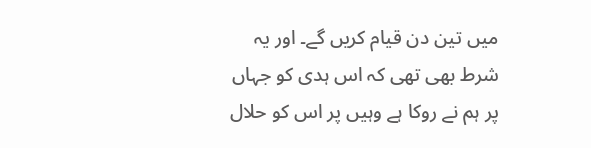میں تین دن قیام کریں گے۔ اور یہ شرط بھی تھی کہ اس ہدی کو جہاں پر ہم نے روکا ہے وہیں پر اس کو حلال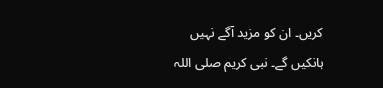کریں۔ ان کو مزید آگے نہیں ہانکیں گے۔ نبی کریم صلی اللہ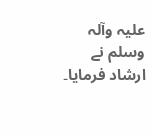علیہ وآلہ وسلم نے ارشاد فرمایا۔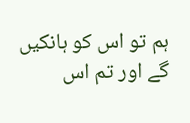ہم تو اس کو ہانکیں گے اور تم اس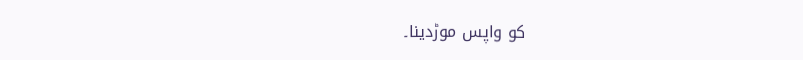کو واپس موڑدینا۔